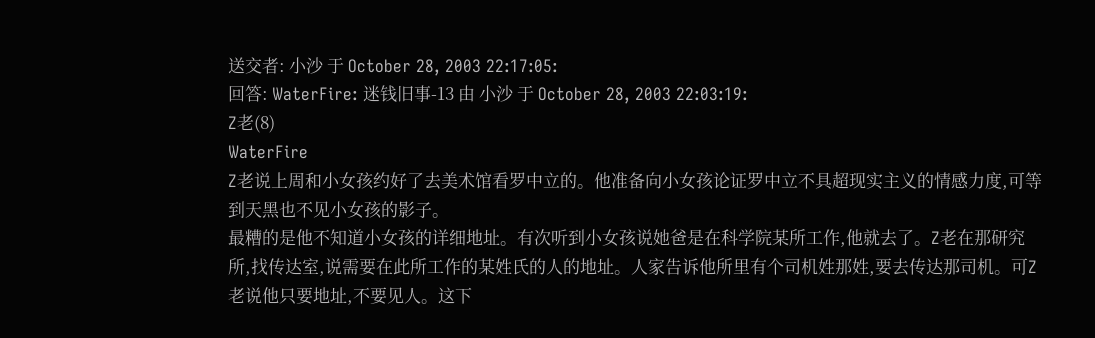送交者: 小沙 于 October 28, 2003 22:17:05:
回答: WaterFire: 迷钱旧事-13 由 小沙 于 October 28, 2003 22:03:19:
Z老(8)
WaterFire
Z老说上周和小女孩约好了去美术馆看罗中立的。他准备向小女孩论证罗中立不具超现实主义的情感力度,可等到天黑也不见小女孩的影子。
最糟的是他不知道小女孩的详细地址。有次听到小女孩说她爸是在科学院某所工作,他就去了。Z老在那研究所,找传达室,说需要在此所工作的某姓氏的人的地址。人家告诉他所里有个司机姓那姓,要去传达那司机。可Z老说他只要地址,不要见人。这下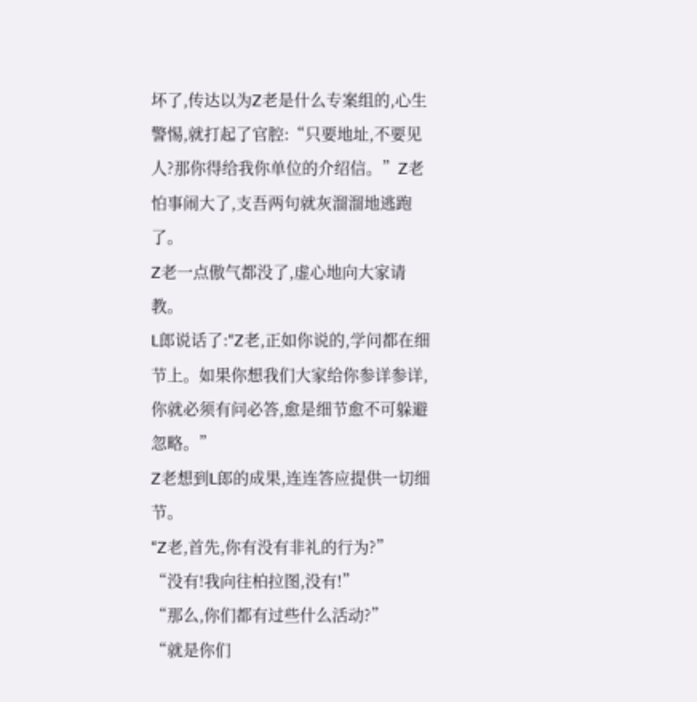坏了,传达以为Z老是什么专案组的,心生警惕,就打起了官腔:“只要地址,不要见人?那你得给我你单位的介绍信。”Z老怕事闹大了,支吾两句就灰溜溜地逃跑了。
Z老一点傲气都没了,虚心地向大家请教。
L郎说话了:“Z老,正如你说的,学问都在细节上。如果你想我们大家给你参详参详,你就必须有问必答,愈是细节愈不可躲避忽略。”
Z老想到L郎的成果,连连答应提供一切细节。
“Z老,首先,你有没有非礼的行为?”
“没有!我向往柏拉图,没有!”
“那么,你们都有过些什么活动?”
“就是你们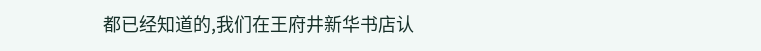都已经知道的,我们在王府井新华书店认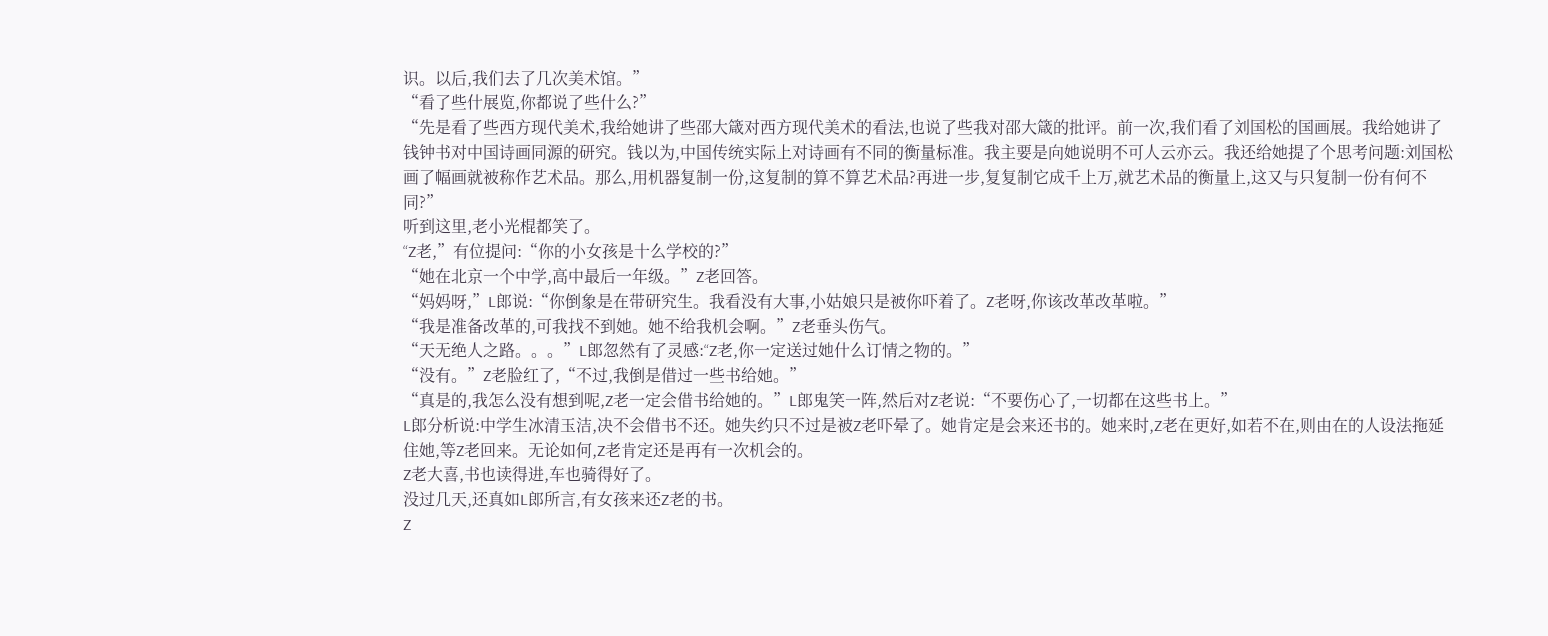识。以后,我们去了几次美术馆。”
“看了些什展览,你都说了些什么?”
“先是看了些西方现代美术,我给她讲了些邵大箴对西方现代美术的看法,也说了些我对邵大箴的批评。前一次,我们看了刘国松的国画展。我给她讲了钱钟书对中国诗画同源的研究。钱以为,中国传统实际上对诗画有不同的衡量标准。我主要是向她说明不可人云亦云。我还给她提了个思考问题:刘国松画了幅画就被称作艺术品。那么,用机器复制一份,这复制的算不算艺术品?再进一步,复复制它成千上万,就艺术品的衡量上,这又与只复制一份有何不同?”
听到这里,老小光棍都笑了。
“Z老,”有位提问:“你的小女孩是十么学校的?”
“她在北京一个中学,高中最后一年级。”Z老回答。
“妈妈呀,”L郎说:“你倒象是在带研究生。我看没有大事,小姑娘只是被你吓着了。Z老呀,你该改革改革啦。”
“我是准备改革的,可我找不到她。她不给我机会啊。”Z老垂头伤气。
“天无绝人之路。。。”L郎忽然有了灵感:“Z老,你一定送过她什么订情之物的。”
“没有。”Z老脸红了,“不过,我倒是借过一些书给她。”
“真是的,我怎么没有想到呢,Z老一定会借书给她的。”L郎鬼笑一阵,然后对Z老说:“不要伤心了,一切都在这些书上。”
L郎分析说:中学生冰清玉洁,决不会借书不还。她失约只不过是被Z老吓晕了。她肯定是会来还书的。她来时,Z老在更好,如若不在,则由在的人设法拖延住她,等Z老回来。无论如何,Z老肯定还是再有一次机会的。
Z老大喜,书也读得进,车也骑得好了。
没过几天,还真如L郎所言,有女孩来还Z老的书。
Z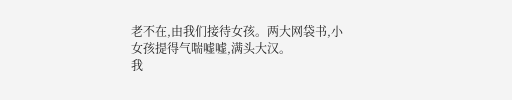老不在,由我们接待女孩。两大网袋书,小女孩提得气喘嘘嘘,满头大汉。
我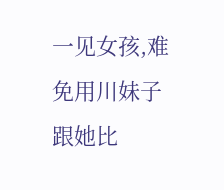一见女孩,难免用川妹子跟她比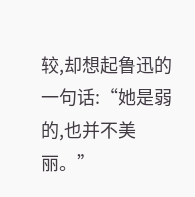较,却想起鲁迅的一句话:“她是弱的,也并不美丽。”